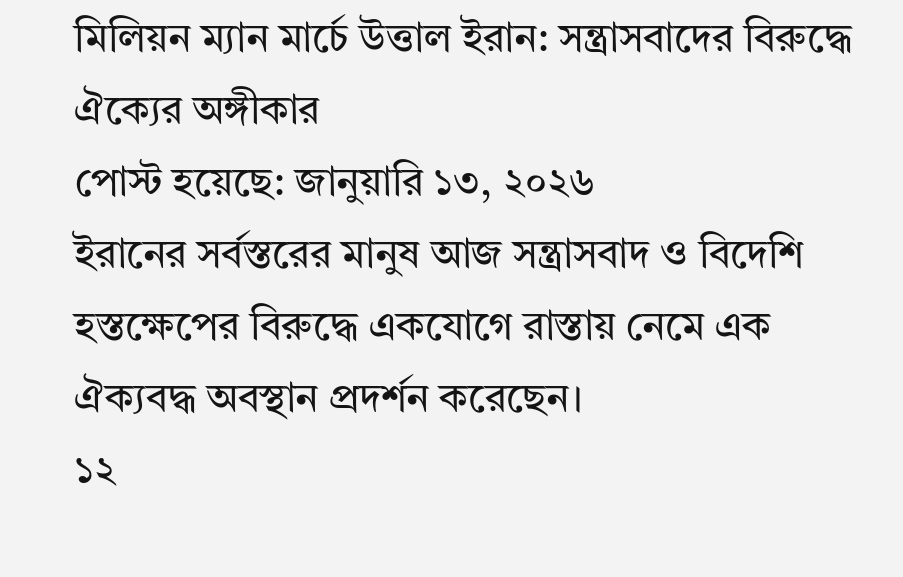মিলিয়ন ম্যান মার্চে উত্তাল ইরান: সন্ত্রাসবাদের বিরুদ্ধে ঐক্যের অঙ্গীকার
পোস্ট হয়েছে: জানুয়ারি ১৩, ২০২৬
ইরানের সর্বস্তরের মানুষ আজ সন্ত্রাসবাদ ও বিদেশি হস্তক্ষেপের বিরুদ্ধে একযোগে রাস্তায় নেমে এক ঐক্যবদ্ধ অবস্থান প্রদর্শন করেছেন।
১২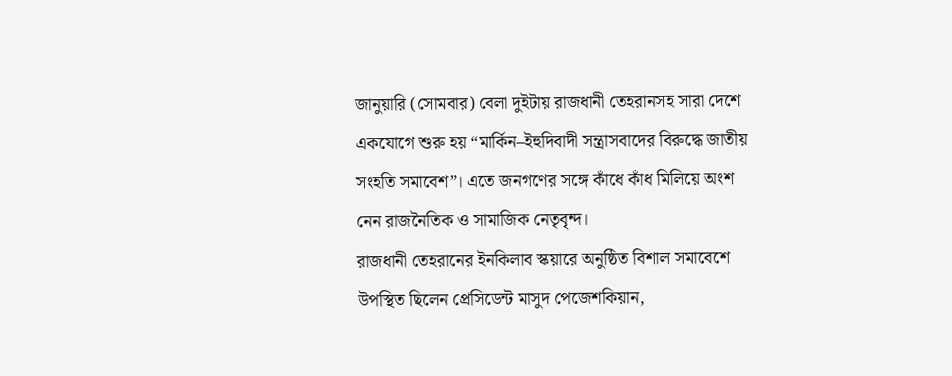জানুয়ারি (সোমবার) বেলা দুইটায় রাজধানী তেহরানসহ সারা দেশে একযোগে শুরু হয় “মার্কিন–ইহুদিবাদী সন্ত্রাসবাদের বিরুদ্ধে জাতীয় সংহতি সমাবেশ”। এতে জনগণের সঙ্গে কাঁধে কাঁধ মিলিয়ে অংশ নেন রাজনৈতিক ও সামাজিক নেতৃবৃন্দ।
রাজধানী তেহরানের ইনকিলাব স্কয়ারে অনুষ্ঠিত বিশাল সমাবেশে উপস্থিত ছিলেন প্রেসিডেন্ট মাসুদ পেজেশকিয়ান,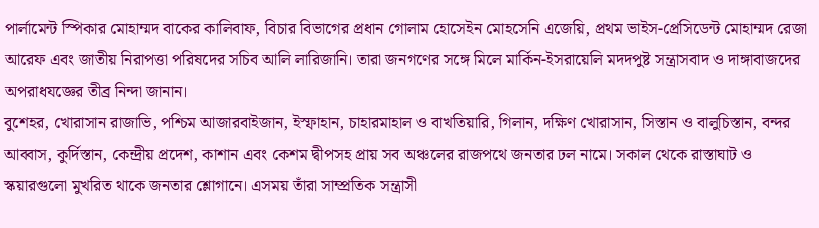পার্লামেন্ট স্পিকার মোহাম্মদ বাকের কালিবাফ, বিচার বিভাগের প্রধান গোলাম হোসেইন মোহসেনি এজেয়ি, প্রথম ভাইস-প্রেসিডেন্ট মোহাম্মদ রেজা আরেফ এবং জাতীয় নিরাপত্তা পরিষদের সচিব আলি লারিজানি। তারা জনগণের সঙ্গে মিলে মার্কিন-ইসরায়েলি মদদপুষ্ট সন্ত্রাসবাদ ও দাঙ্গাবাজদের অপরাধযজ্ঞের তীব্র নিন্দা জানান।
বুশেহর, খোরাসান রাজাভি, পশ্চিম আজারবাইজান, ইস্ফাহান, চাহারমাহাল ও বাখতিয়ারি, গিলান, দক্ষিণ খোরাসান, সিস্তান ও বালুচিস্তান, বন্দর আব্বাস, কুর্দিস্তান, কেন্দ্রীয় প্রদেশ, কাশান এবং কেশম দ্বীপসহ প্রায় সব অঞ্চলের রাজপথে জনতার ঢল নামে। সকাল থেকে রাস্তাঘাট ও স্কয়ারগুলো মুখরিত থাকে জনতার শ্লোগানে। এসময় তাঁরা সাম্প্রতিক সন্ত্রাসী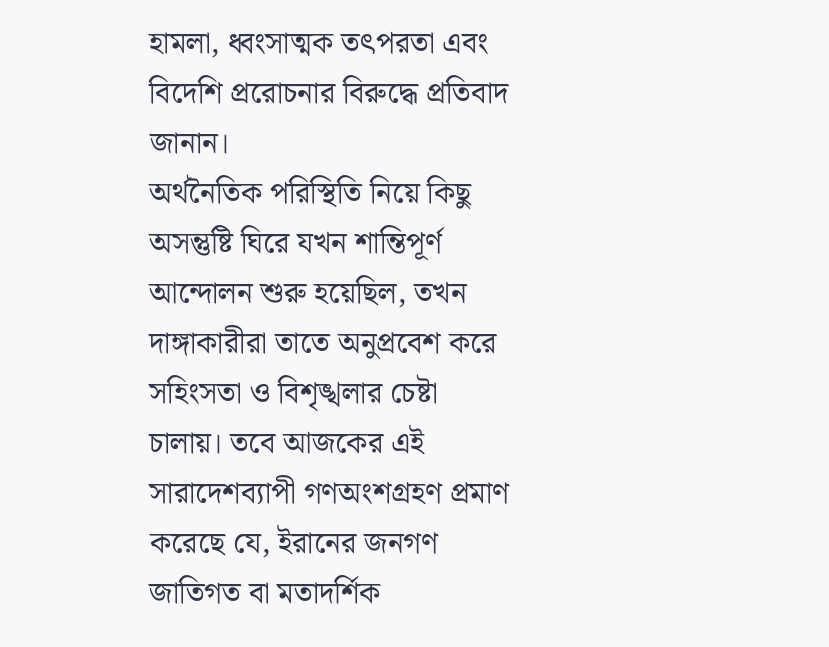হামলা, ধ্বংসাত্মক তৎপরতা এবং বিদেশি প্ররোচনার বিরুদ্ধে প্রতিবাদ জানান।
অর্থনৈতিক পরিস্থিতি নিয়ে কিছু অসন্তুষ্টি ঘিরে যখন শান্তিপূর্ণ আন্দোলন শুরু হয়েছিল, তখন দাঙ্গাকারীরা তাতে অনুপ্রবেশ করে সহিংসতা ও বিশৃঙ্খলার চেষ্টা চালায়। তবে আজকের এই সারাদেশব্যাপী গণঅংশগ্রহণ প্রমাণ করেছে যে, ইরানের জনগণ জাতিগত বা মতাদর্শিক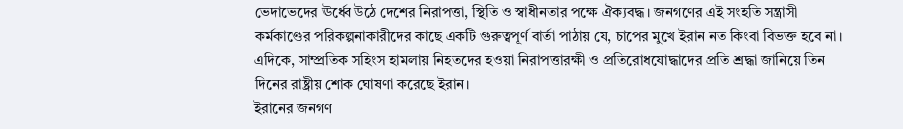ভেদাভেদের ঊর্ধ্বে উঠে দেশের নিরাপত্তা, স্থিতি ও স্বাধীনতার পক্ষে ঐক্যবদ্ধ। জনগণের এই সংহতি সন্ত্রাসী কর্মকাণ্ডের পরিকল্পনাকারীদের কাছে একটি গুরুত্বপূর্ণ বার্তা পাঠায় যে, চাপের মুখে ইরান নত কিংবা বিভক্ত হবে না।
এদিকে, সাম্প্রতিক সহিংস হামলায় নিহতদের হওয়া নিরাপত্তারক্ষী ও প্রতিরোধযোদ্ধাদের প্রতি শ্রদ্ধা জানিয়ে তিন দিনের রাষ্ট্রীয় শোক ঘোষণা করেছে ইরান।
ইরানের জনগণ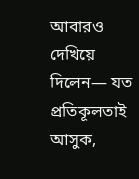আবারও দেখিয়ে দিলেন— যত প্রতিকূলতাই আসুক,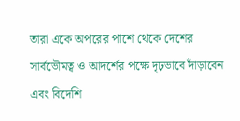তারা একে অপরের পাশে থেকে দেশের সার্বভৌমত্ব ও আদর্শের পক্ষে দৃঢ়ভাবে দাঁড়াবেন এবং বিদেশি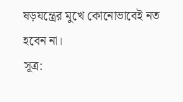ষড়যন্ত্রের মুখে কোনোভাবেই নত হবেন না।
সূত্র: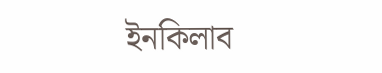ইনকিলাব